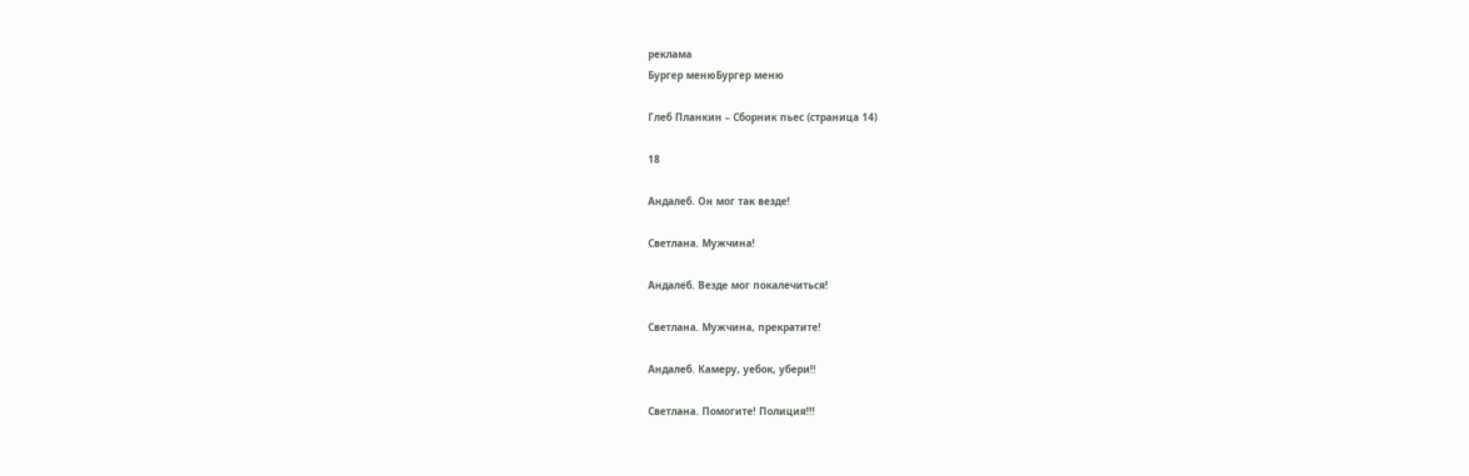реклама
Бургер менюБургер меню

Глеб Планкин – Сборник пьес (страница 14)

18

Андалеб. Он мог так везде!

Светлана. Мужчина!

Андалеб. Везде мог покалечиться!

Светлана. Мужчина, прекратите!

Андалеб. Камеру, уебок, убери!!

Светлана. Помогите! Полиция!!!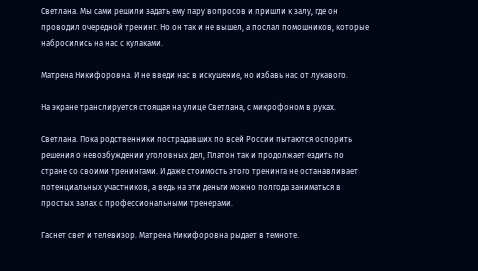Светлана. Мы сами решили задать ему пару вопросов и пришли к залу, где он проводил очередной тренинг. Но он так и не вышел, а послал помошников, которые набросились на нас с кулаками.

Матрена Никифоровна. И не введи нас в искушение, но избавь нас от лукавого.

На экране транслируется стоящая на улице Светлана, с микрофоном в руках.

Светлана. Пока родственники пострадавших по всей России пытаются оспорить решения о невозбуждении уголовных дел, Платон так и продолжает ездить по стране со своими тренингами. И даже стоимость этого тренинга не останавливает потенциальных участников, а ведь на эти деньги можно полгода заниматься в простых залах с профессиональными тренерами.

Гаснет свет и телевизор. Матрена Никифоровна рыдает в темноте.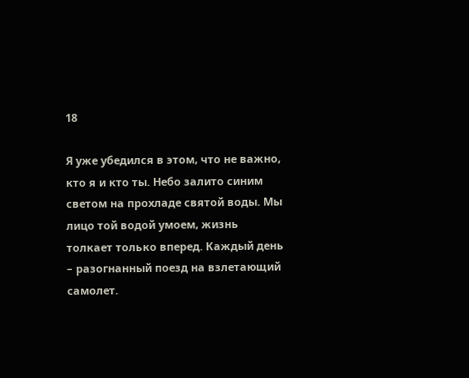18

Я уже убедился в этом, что не важно, кто я и кто ты. Небо залито синим светом на прохладе святой воды. Мы лицо той водой умоем, жизнь толкает только вперед. Каждый день – разогнанный поезд на взлетающий самолет.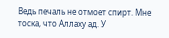Ведь печаль не отмоет спирт. Мне тоска, что Аллаху ад. У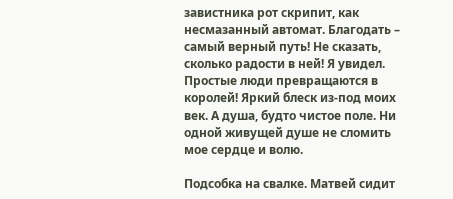завистника рот скрипит, как несмазанный автомат. Благодать – самый верный путь! Не сказать, сколько радости в ней! Я увидел. Простые люди превращаются в королей! Яркий блеск из-под моих век. А душа, будто чистое поле. Ни одной живущей душе не сломить мое сердце и волю.

Подсобка на свалке. Матвей сидит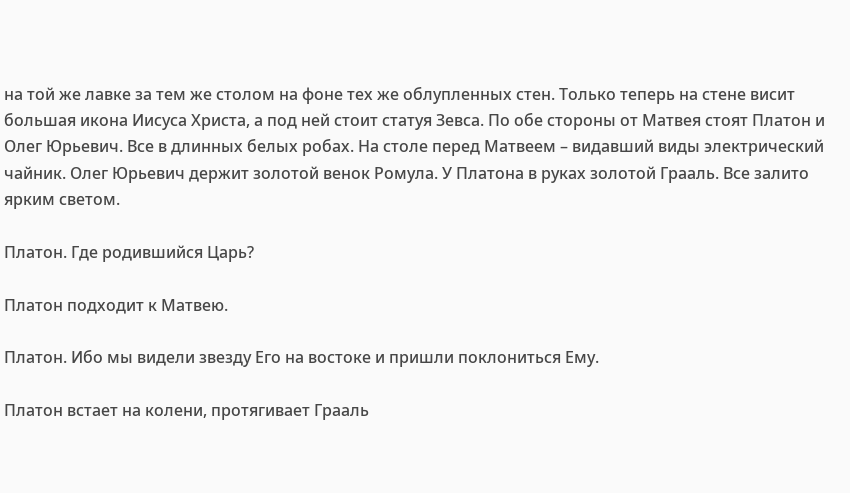на той же лавке за тем же столом на фоне тех же облупленных стен. Только теперь на стене висит большая икона Иисуса Христа, а под ней стоит статуя Зевса. По обе стороны от Матвея стоят Платон и Олег Юрьевич. Все в длинных белых робах. На столе перед Матвеем – видавший виды электрический чайник. Олег Юрьевич держит золотой венок Ромула. У Платона в руках золотой Грааль. Все залито ярким светом.

Платон. Где родившийся Царь?

Платон подходит к Матвею.

Платон. Ибо мы видели звезду Его на востоке и пришли поклониться Ему.

Платон встает на колени, протягивает Грааль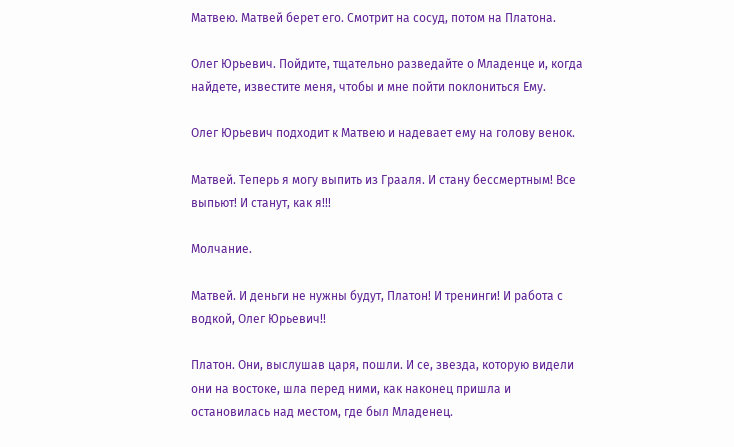Матвею. Матвей берет его. Смотрит на сосуд, потом на Платона.

Олег Юрьевич. Пойдите, тщательно разведайте о Младенце и, когда найдете, известите меня, чтобы и мне пойти поклониться Ему.

Олег Юрьевич подходит к Матвею и надевает ему на голову венок.

Матвей. Теперь я могу выпить из Грааля. И стану бессмертным! Все выпьют! И станут, как я!!!

Молчание.

Матвей. И деньги не нужны будут, Платон! И тренинги! И работа с водкой, Олег Юрьевич!!

Платон. Они, выслушав царя, пошли. И се, звезда, которую видели они на востоке, шла перед ними, как наконец пришла и остановилась над местом, где был Младенец.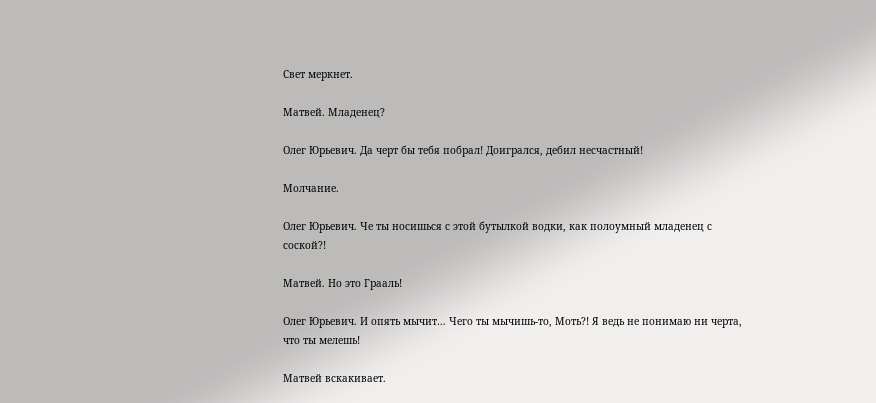Свет меркнет.

Матвей. Младенец?

Олег Юрьевич. Да черт бы тебя побрал! Доигрался, дебил несчастный!

Молчание.

Олег Юрьевич. Че ты носишься с этой бутылкой водки, как полоумный младенец с соской?!

Матвей. Но это Грааль!

Олег Юрьевич. И опять мычит… Чего ты мычишь-то, Моть?! Я ведь не понимаю ни черта, что ты мелешь!

Матвей вскакивает.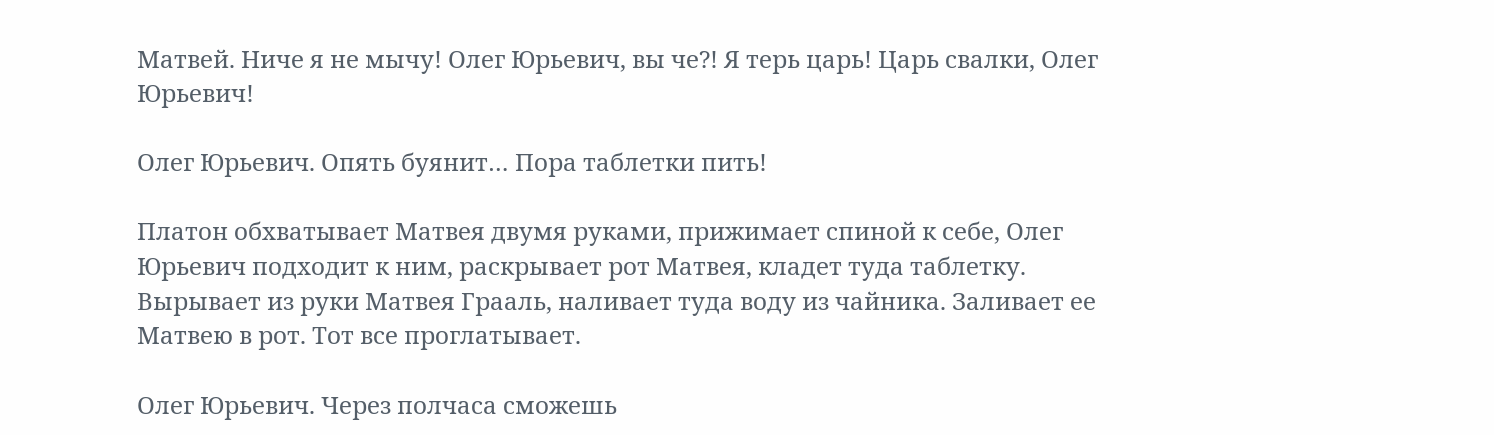Матвей. Ниче я не мычу! Олег Юрьевич, вы че?! Я терь царь! Царь свалки, Олег Юрьевич!

Олег Юрьевич. Опять буянит… Пора таблетки пить!

Платон обхватывает Матвея двумя руками, прижимает спиной к себе, Олег Юрьевич подходит к ним, раскрывает рот Матвея, кладет туда таблетку. Вырывает из руки Матвея Грааль, наливает туда воду из чайника. Заливает ее Матвею в рот. Тот все проглатывает.

Олег Юрьевич. Через полчаса сможешь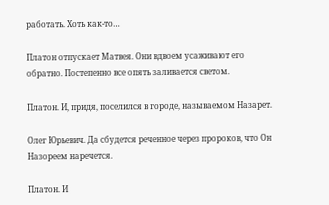работать. Хоть как-то…

Платон отпускает Матвея. Они вдвоем усаживают его обратно. Постепенно все опять заливается светом.

Платон. И, придя, поселился в городе, называемом Назарет.

Олег Юрьевич. Да сбудется реченное через пророков, что Он Назореем наречется.

Платон. И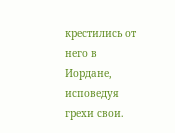крестились от него в Иордане, исповедуя грехи свои.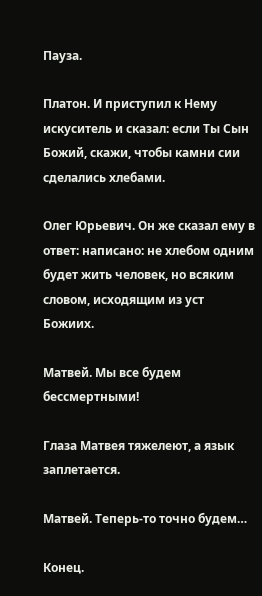Пауза.

Платон. И приступил к Нему искуситель и сказал: если Ты Сын Божий, скажи, чтобы камни сии сделались хлебами.

Олег Юрьевич. Он же сказал ему в ответ: написано: не хлебом одним будет жить человек, но всяким словом, исходящим из уст Божиих.

Матвей. Мы все будем бессмертными!

Глаза Матвея тяжелеют, а язык заплетается.

Матвей. Теперь-то точно будем…

Конец.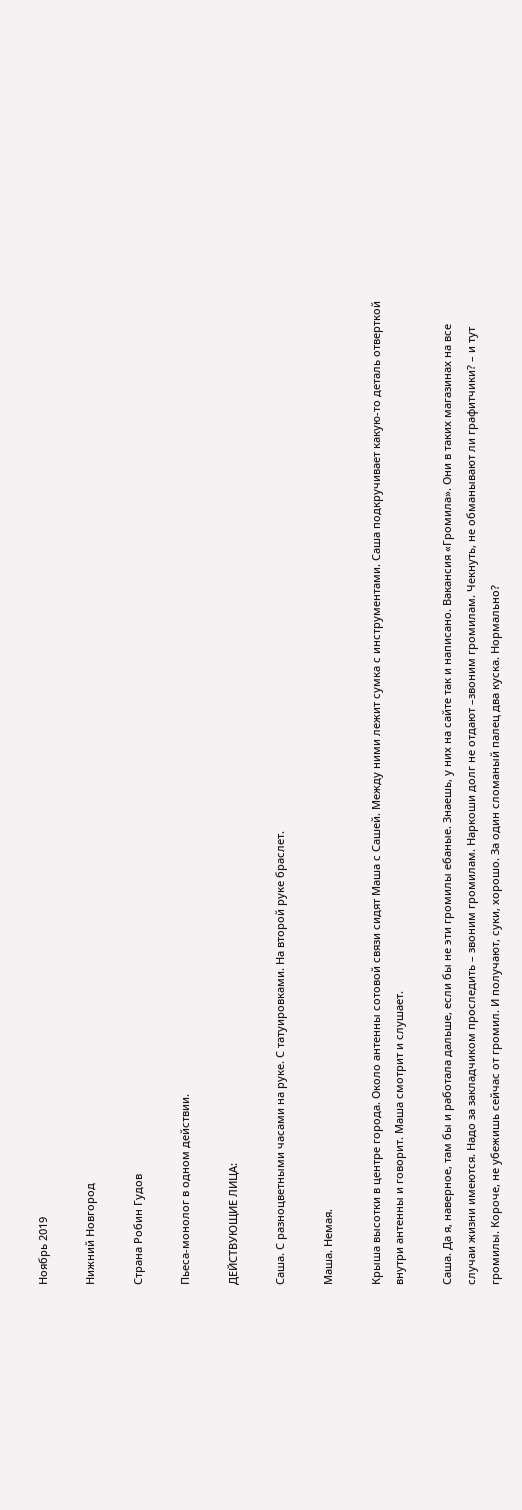Ноябрь 2019

Нижний Новгород

Страна Робин Гудов

Пьеса-монолог в одном действии.

ДЕЙСТВУЮЩИЕ ЛИЦА:

Саша. С разноцветными часами на руке. С татуировками. На второй руке браслет.

Маша. Немая.

Крыша высотки в центре города. Около антенны сотовой связи сидят Маша с Сашей. Между ними лежит сумка с инструментами. Саша подкручивает какую-то деталь отверткой внутри антенны и говорит. Маша смотрит и слушает.

Саша. Да я, наверное, там бы и работала дальше, если бы не эти громилы ебаные. Знаешь, у них на сайте так и написано. Вакансия «Громила». Они в таких магазинах на все случаи жизни имеются. Надо за закладчиком проследить – звоним громилам. Наркоши долг не отдают –звоним громилам. Чекнуть, не обманывают ли графитчики? – и тут громилы. Короче, не убежишь сейчас от громил. И получают, суки, хорошо. За один сломаный палец два куска. Нормально?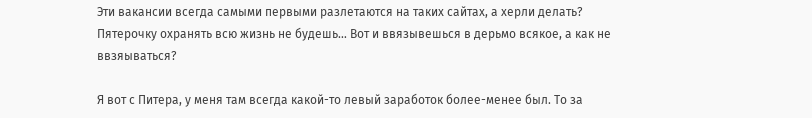Эти вакансии всегда самыми первыми разлетаются на таких сайтах, а херли делать? Пятерочку охранять всю жизнь не будешь… Вот и ввязывешься в дерьмо всякое, а как не ввзяываться?

Я вот с Питера, у меня там всегда какой-то левый заработок более-менее был. То за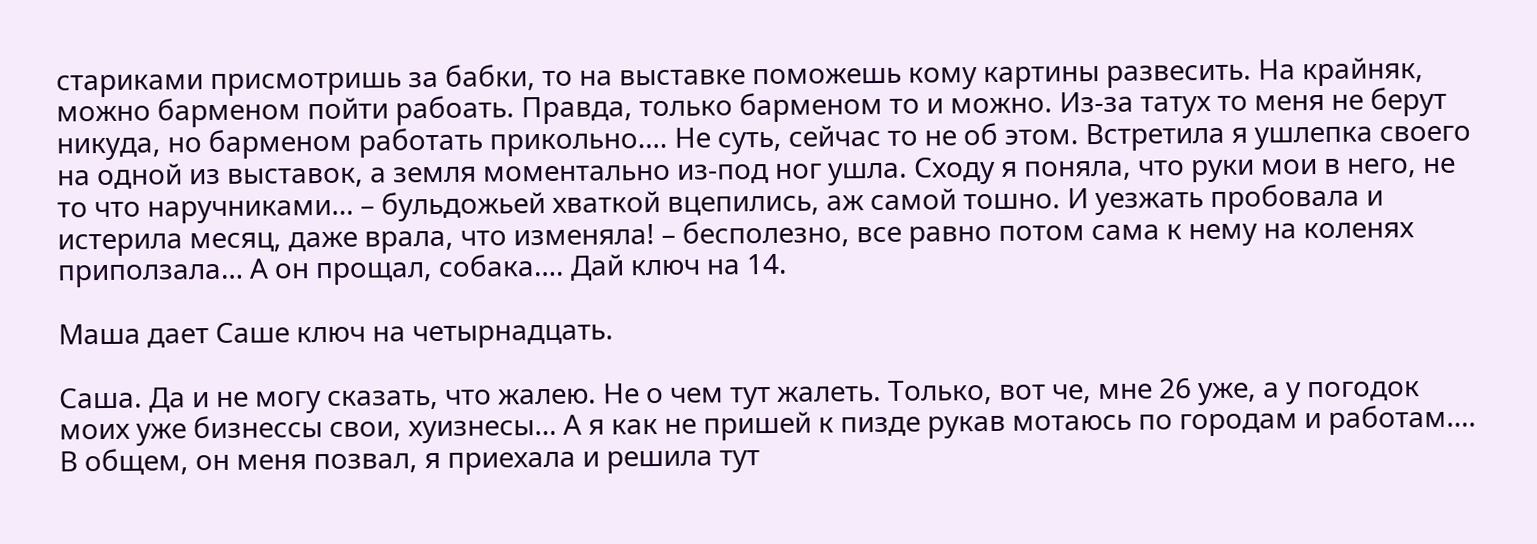стариками присмотришь за бабки, то на выставке поможешь кому картины развесить. На крайняк, можно барменом пойти рабоать. Правда, только барменом то и можно. Из-за татух то меня не берут никуда, но барменом работать прикольно…. Не суть, сейчас то не об этом. Встретила я ушлепка своего на одной из выставок, а земля моментально из-под ног ушла. Сходу я поняла, что руки мои в него, не то что наручниками… – бульдожьей хваткой вцепились, аж самой тошно. И уезжать пробовала и истерила месяц, даже врала, что изменяла! – бесполезно, все равно потом сама к нему на коленях приползала… А он прощал, собака…. Дай ключ на 14.

Маша дает Саше ключ на четырнадцать.

Саша. Да и не могу сказать, что жалею. Не о чем тут жалеть. Только, вот че, мне 26 уже, а у погодок моих уже бизнессы свои, хуизнесы… А я как не пришей к пизде рукав мотаюсь по городам и работам…. В общем, он меня позвал, я приехала и решила тут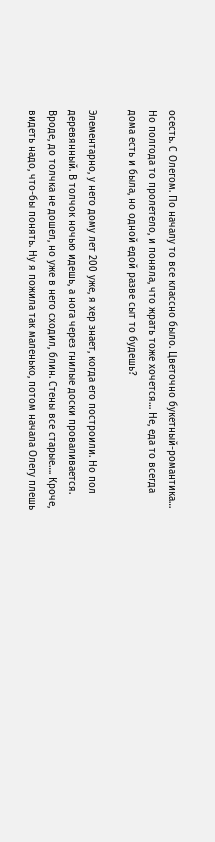осесть. С Олегом. По началу то все классно было. Цветочно букетный-романтика… Но полгода то пролетело, и поняла, что жрать тоже хочется… Не, еда то всегда дома есть и была, но одной едой разве сыт то будешь?

Элементарно, у него дому лет 200 уже, я хер знает, когда его построили. Но пол деревянный. В толчок ночью идешь, а нога через гнилые доски проваливается. Вроде, до толчка не дошел, но уже в него сходил, блин. Стены все старые…. Кроче, видеть надо, что-бы понять. Ну я пожила так маленько, потом начала Олегу плешь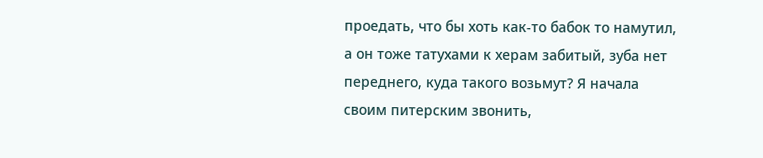проедать, что бы хоть как-то бабок то намутил, а он тоже татухами к херам забитый, зуба нет переднего, куда такого возьмут? Я начала своим питерским звонить,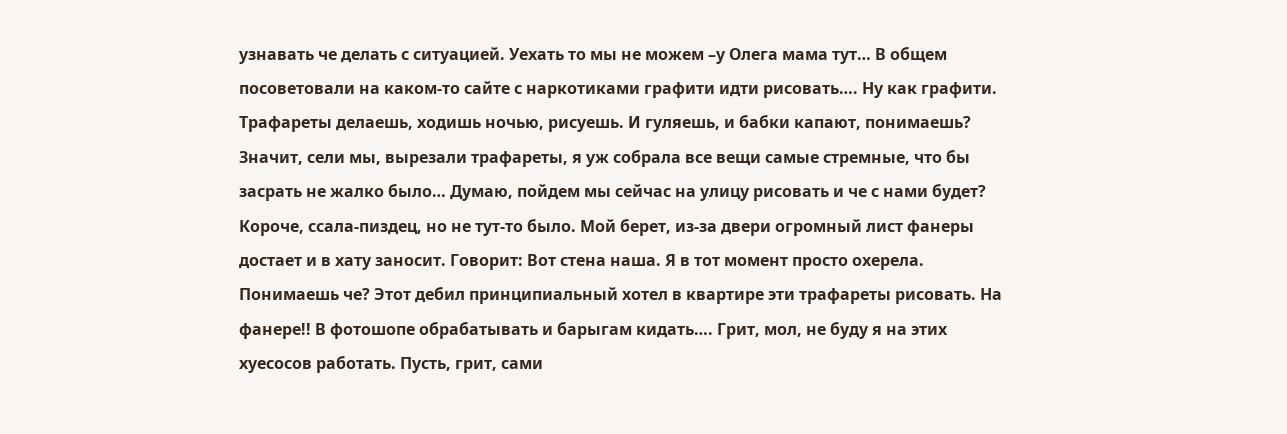узнавать че делать с ситуацией. Уехать то мы не можем –у Олега мама тут… В общем посоветовали на каком-то сайте с наркотиками графити идти рисовать…. Ну как графити. Трафареты делаешь, ходишь ночью, рисуешь. И гуляешь, и бабки капают, понимаешь? Значит, сели мы, вырезали трафареты, я уж собрала все вещи самые стремные, что бы засрать не жалко было… Думаю, пойдем мы сейчас на улицу рисовать и че с нами будет? Короче, ссала-пиздец, но не тут-то было. Мой берет, из-за двери огромный лист фанеры достает и в хату заносит. Говорит: Вот стена наша. Я в тот момент просто охерела. Понимаешь че? Этот дебил принципиальный хотел в квартире эти трафареты рисовать. На фанере!! В фотошопе обрабатывать и барыгам кидать…. Грит, мол, не буду я на этих хуесосов работать. Пусть, грит, сами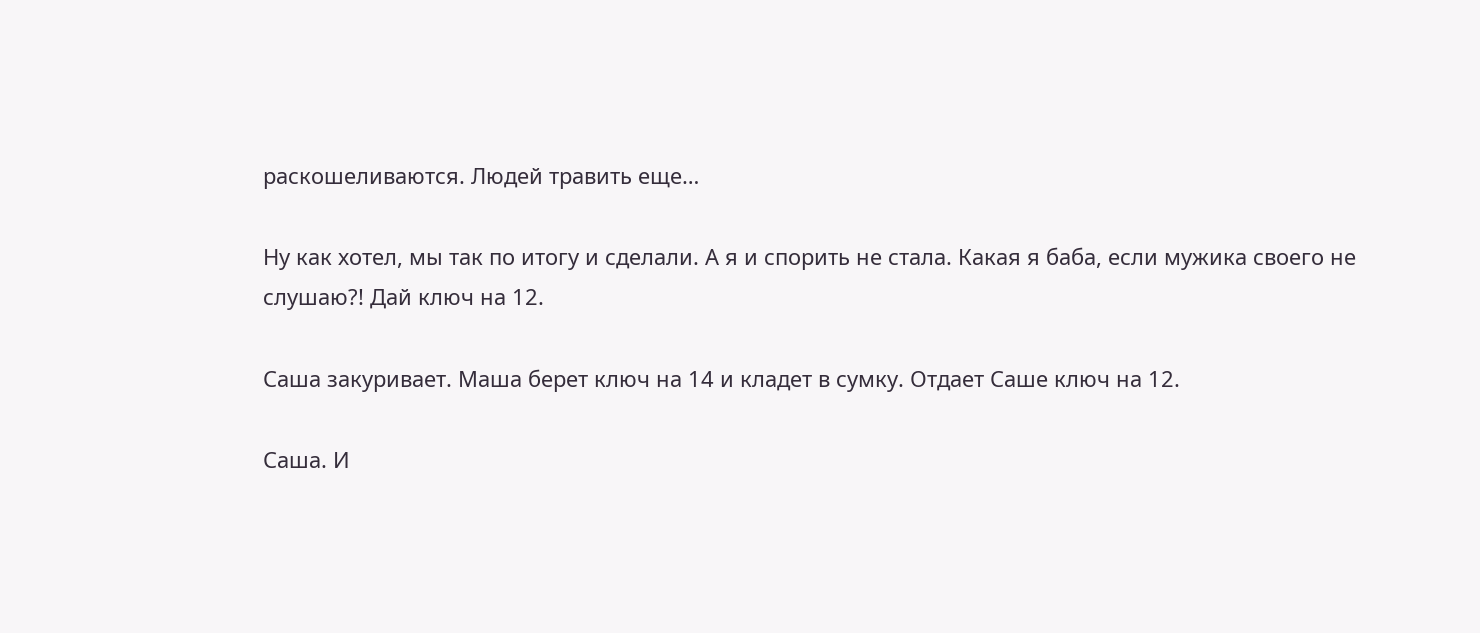раскошеливаются. Людей травить еще…

Ну как хотел, мы так по итогу и сделали. А я и спорить не стала. Какая я баба, если мужика своего не слушаю?! Дай ключ на 12.

Саша закуривает. Маша берет ключ на 14 и кладет в сумку. Отдает Саше ключ на 12.

Саша. И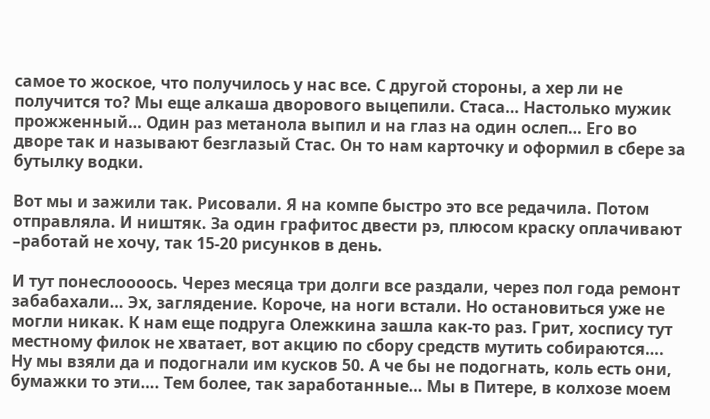самое то жоское, что получилось у нас все. С другой стороны, а хер ли не получится то? Мы еще алкаша дворового выцепили. Стаса… Настолько мужик прожженный… Один раз метанола выпил и на глаз на один ослеп… Его во дворе так и называют безглазый Стас. Он то нам карточку и оформил в сбере за бутылку водки.

Вот мы и зажили так. Рисовали. Я на компе быстро это все редачила. Потом отправляла. И ништяк. За один графитос двести рэ, плюсом краску оплачивают –работай не хочу, так 15-20 рисунков в день.

И тут понеслоооось. Через месяца три долги все раздали, через пол года ремонт забабахали… Эх, заглядение. Короче, на ноги встали. Но остановиться уже не могли никак. К нам еще подруга Олежкина зашла как-то раз. Грит, хоспису тут местному филок не хватает, вот акцию по сбору средств мутить собираются…. Ну мы взяли да и подогнали им кусков 50. А че бы не подогнать, коль есть они, бумажки то эти…. Тем более, так заработанные… Мы в Питере, в колхозе моем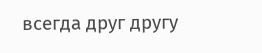всегда друг другу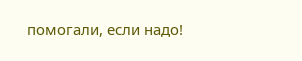помогали, если надо!